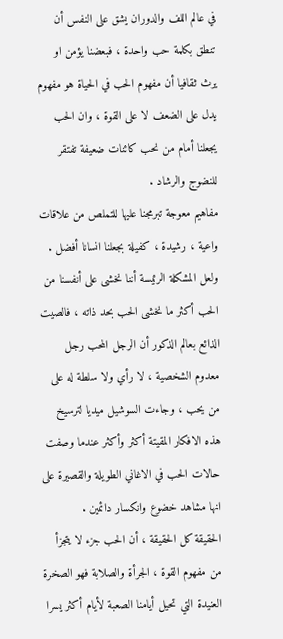في عالم اللف والدوران يشق على النفس أن تنطق بكلمة حب واحدة ، فبعضنا يؤمن او يرث ثقافيا أن مفهوم الحب في الحياة هو مفهوم يدل على الضعف لا على القوة ، وان الحب يجعلنا أمام من نحب كائنات ضعيفة تفتقر للنضوج والرشاد .
مفاهيم معوجة تبرمجنا عليها للتملص من علاقات واعية ، رشيدة ، كفيلة بجعلنا انسانا أفضل .
ولعل المشكلة الرئيسة أننا نخشى على أنفسنا من الحب أكثر ما نخشى الحب بحد ذاته ، فالصيت الذائع بعالم الذكور أن الرجل المحب رجل معدوم الشخصية ، لا رأي ولا سلطة له على من يحب ، وجاءت السوشيل ميديا لترسيخ هذه الافكار المقيتة أكثر وأكثر عندما وصفت حالات الحب في الاغاني الطويلة والقصيرة على انها مشاهد خضوع وانكسار دائمين .
الحقيقة كل الحقيقة ، أن الحب جزء لا يتجزأ من مفهوم القوة ، الجرأة والصلابة فهو الصخرة العنيدة التي تحيل أيامنا الصعبة لأيام أكثر يسرا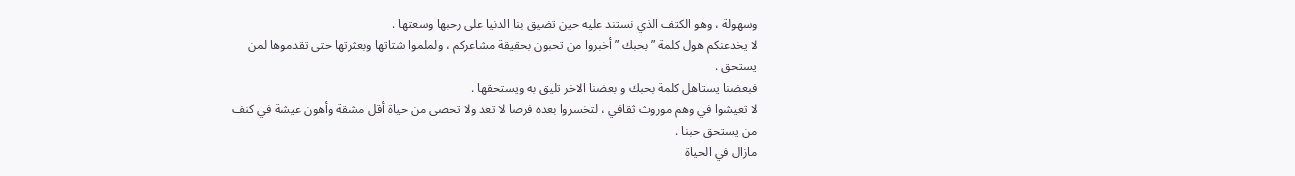وسهولة ، وهو الكتف الذي نستند عليه حين تضيق بنا الدنيا على رحبها وسعتها .
لا يخدعنكم هول كلمة ” بحبك ” أخبروا من تحبون بحقيقة مشاعركم ، ولملموا شتاتها وبعثرتها حتى تقدموها لمن يستحق .
فبعضنا يستاهل كلمة بحبك و بعضنا الاخر تليق به ويستحقها .
لا تعيشوا في وهم موروث ثقافي ، لتخسروا بعده فرصا لا تعد ولا تحصى من حياة أقل مشقة وأهون عيشة في كنف من يستحق حبنا .
مازال في الحياة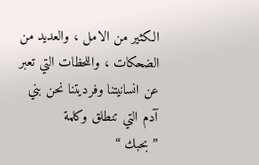الكثير من الامل ، والعديد من الضحكات ، واللحظات التي تعبر عن انسانيتنا وفرديتنا نحن بني آدم التي تنطلق وكلمة
” بحبك “